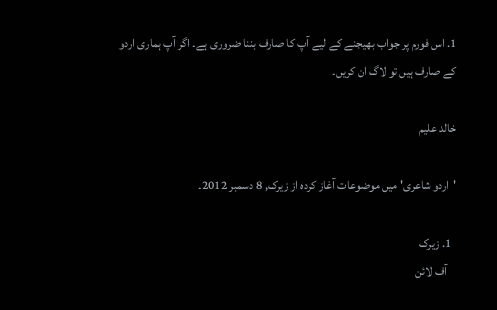1. اس فورم پر جواب بھیجنے کے لیے آپ کا صارف بننا ضروری ہے۔ اگر آپ ہماری اردو کے صارف ہیں تو لاگ ان کریں۔

خالد علیم

'اردو شاعری' میں موضوعات آغاز کردہ از زیرک, 8 دسمبر 2012۔

  1. زیرک
    آف لائن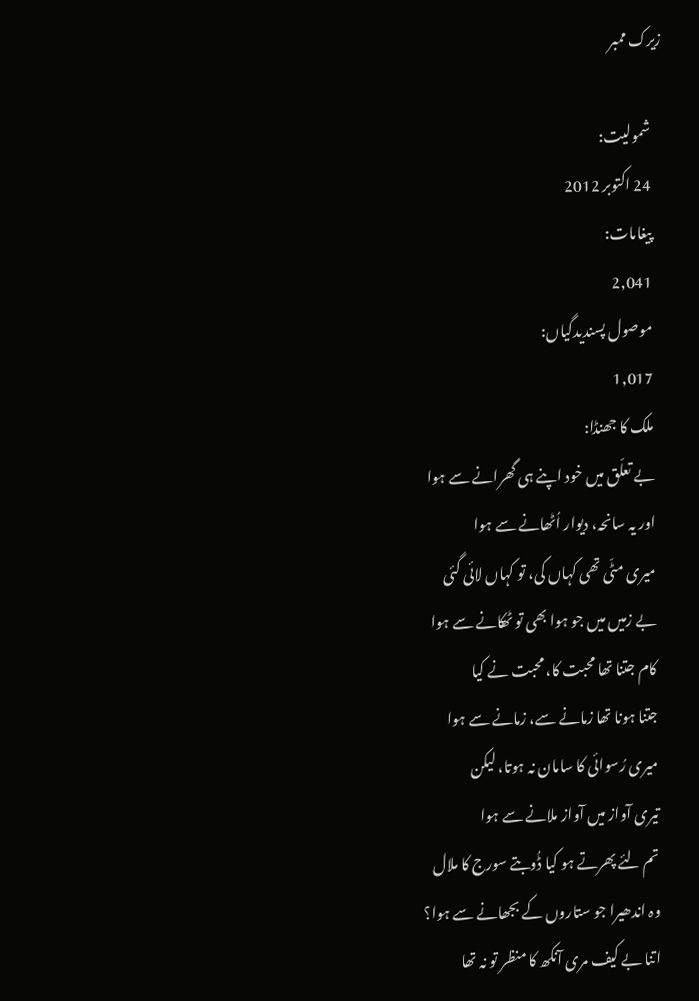زیرک ممبر

    شمولیت:
    24 اکتوبر 2012
    پیغامات:
    2,041
    موصول پسندیدگیاں:
    1,017
    ملک کا جھنڈا:
    بے تعلّق میں خود اپنے ہی گھرانے سے ہوا
    اور یہ سانحہ، دیوار اُٹھانے سے ہوا
    میری مٹّی تھی کہاں کی، تو کہاں لائی گئی
    بے زمیں میں جو ہوا بھی تو ٹھکانے سے ہوا
    کام جتنا تھا محبت کا، محبت نے کیا
    جتنا ہونا تھا زمانے سے، زمانے سے ہوا
    میری رُسوائی کا سامان نہ ہوتا، لیکن
    تیری آواز میں آواز ملانے سے ہوا
    تم لئے پھرتے ہو کیا ڈُوبتے سورج کا ملال
    وہ اندھیرا جو ستاروں کے بجھانے سے ہوا؟
    اتنا بے کیف مری آنکھ کا منظر تو نہ تھا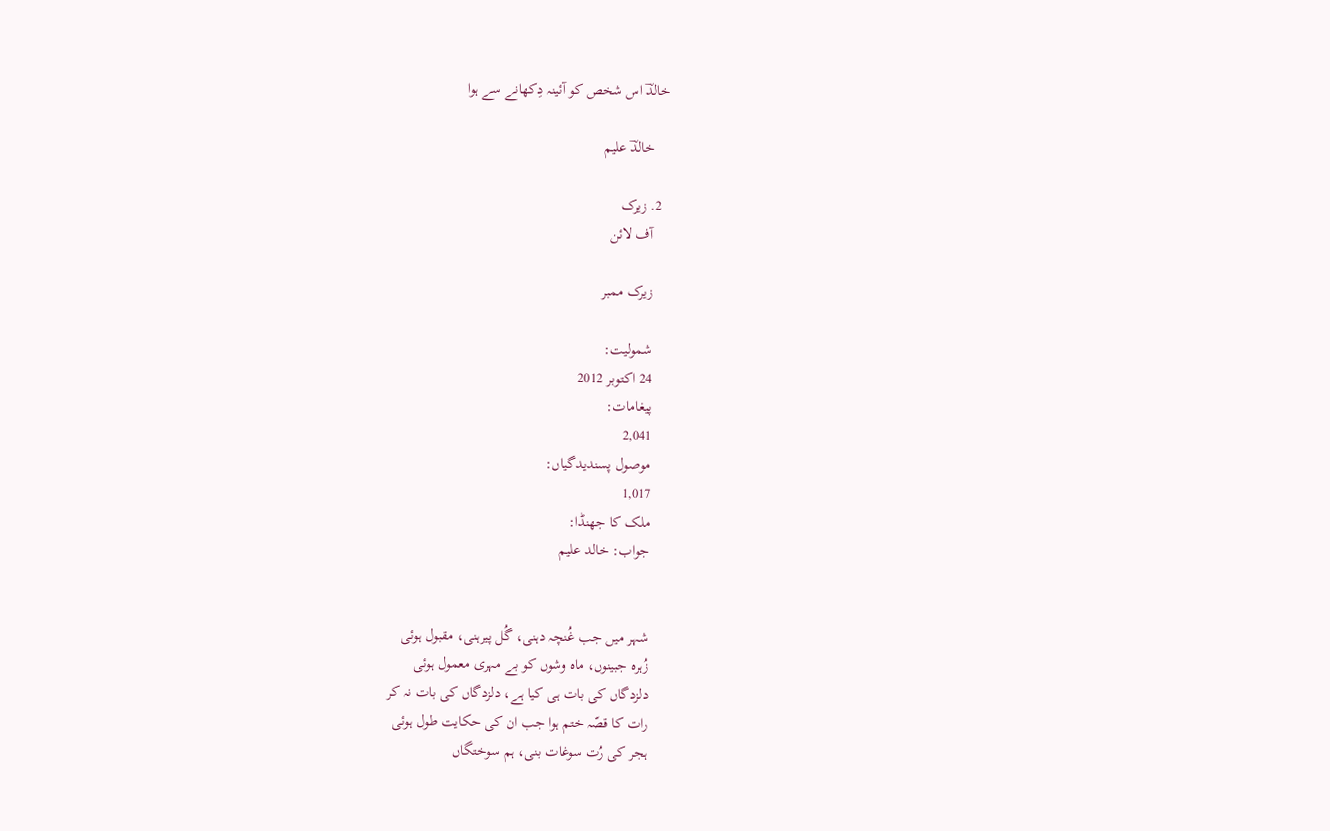خالدؔ اس شخص کو آئینہ دِکھانے سے ہوا

    خالدؔ علیم

  2. زیرک
    آف لائن

    زیرک ممبر

    شمولیت:
    24 اکتوبر 2012
    پیغامات:
    2,041
    موصول پسندیدگیاں:
    1,017
    ملک کا جھنڈا:
    جواب: خالد علیم


    شہر میں جب غُنچہ دہنی، گُل پیرہنی، مقبول ہوئی
    زُہرہ جبینوں، ماہ وشوں کو بے مہری معمول ہوئی
    دلزدگاں کی بات ہی کیا ہے، دلزدگاں کی بات نہ کر
    رات کا قصّہ ختم ہوا جب ان کی حکایت طول ہوئی
    ہجر کی رُت سوغات بنی، ہم سوختگاں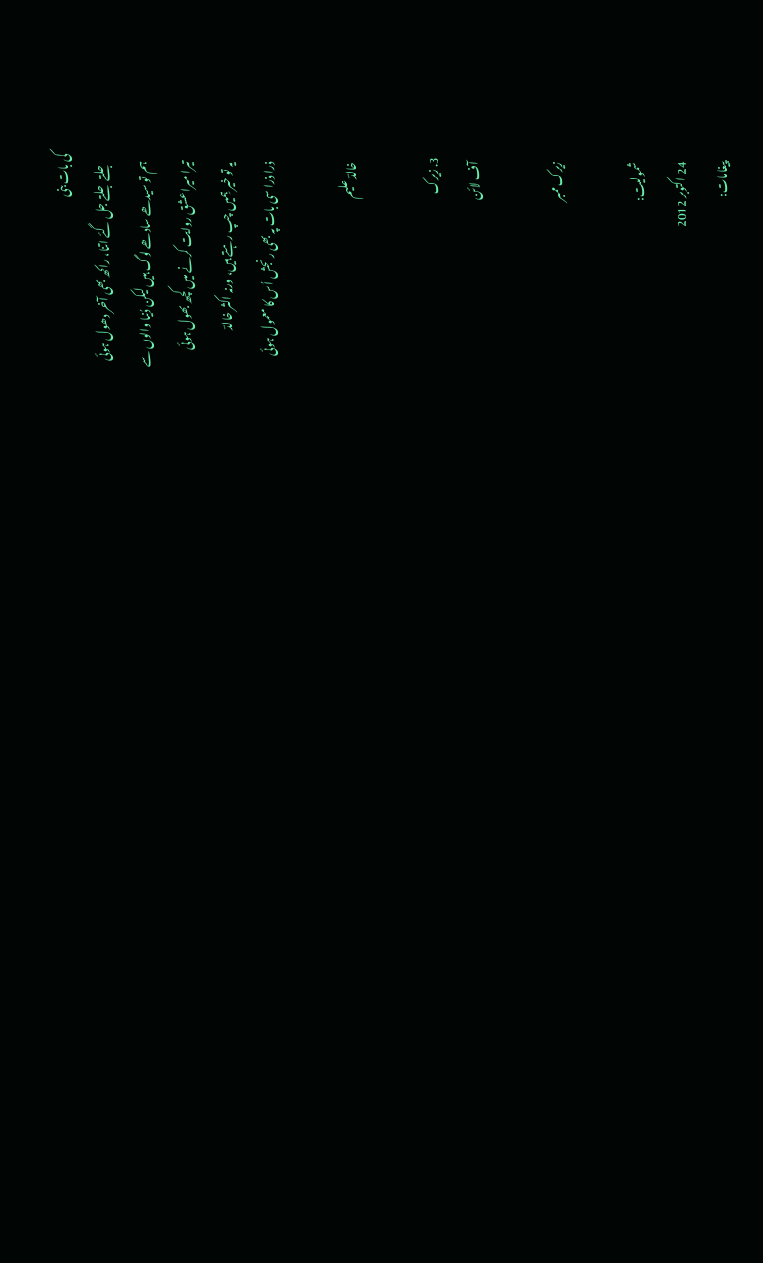کی بات بنی
    جلتے جلتے جل گئے اتنا، راکھ بھی آخر دھول ہوئی
    ہم تو سیدھے سادھے لوگ ہیں لیکن دُنیا والوں سے
    تیرا میرا عشق روایت کرنے میں کچھ بھول ہوئی
    یہ تو خیر ہِمیں چپ رہتے ہیں، ورنہ اکثر خالدؔ
    ذرا ذرا سی بات پہ بھی رنجش اُس کا معمول ہوئی

    خالدؔ علیم

  3. زیرک
    آف لائن

    زیرک ممبر

    شمولیت:
    24 اکتوبر 2012
    پیغامات: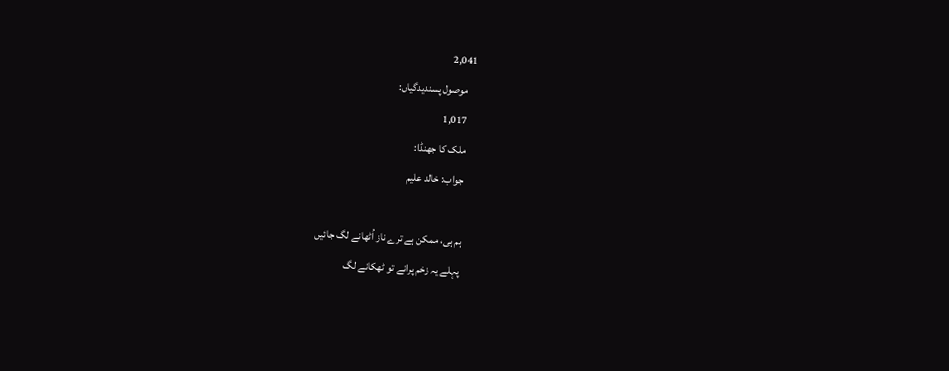2,041
    موصول پسندیدگیاں:
    1,017
    ملک کا جھنڈا:
    جواب: خالد علیم

    ہم ہی، ممکن ہے ترے ناز اُٹھانے لگ جائیں
    پہلے یہ زخم پرانے تو ٹھکانے لگ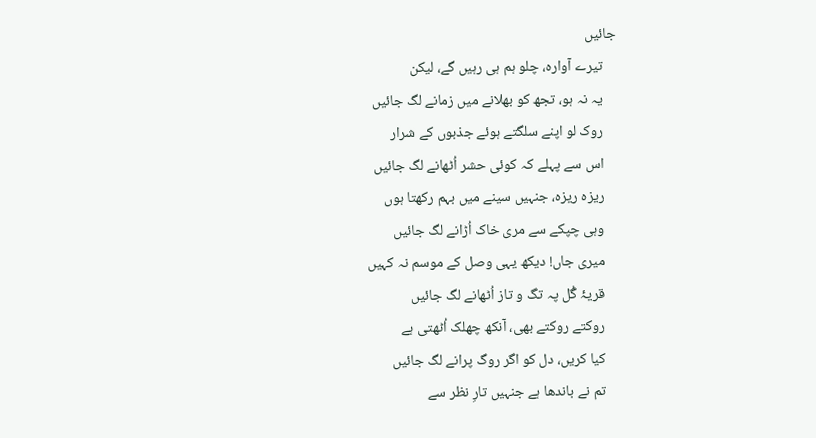جائیں
    تیرے آوارہ، چلو ہم ہی رہیں گے، لیکن
    یہ نہ ہو، تجھ کو بھلانے میں زمانے لگ جائیں
    روک لو اپنے سلگتے ہوئے جذبوں کے شرار
    اس سے پہلے کہ کوئی حشر اُٹھانے لگ جائیں
    ریزہ ریزہ، جنہیں سینے میں بہم رکھتا ہوں
    وہی چپکے سے مری خاک اُڑانے لگ جائیں
    میری جاں! دیکھ یہی وصل کے موسم نہ کہیں
    قریۂ گُل پہ تگ و تاز اُٹھانے لگ جائیں
    روکتے روکتے بھی، آنکھ چھلک اُٹھتی ہے
    کیا کریں، دل کو اگر روگ پرانے لگ جائیں
    تم نے باندھا ہے جنہیں تارِ نظر سے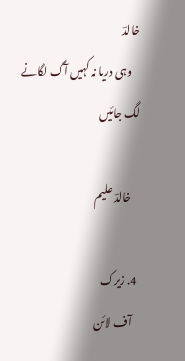خالدؔ
    وہی دریا نہ کہیں آگ لگانے لگ جائیں

    خالدؔ علیم

  4. زیرک
    آف لائن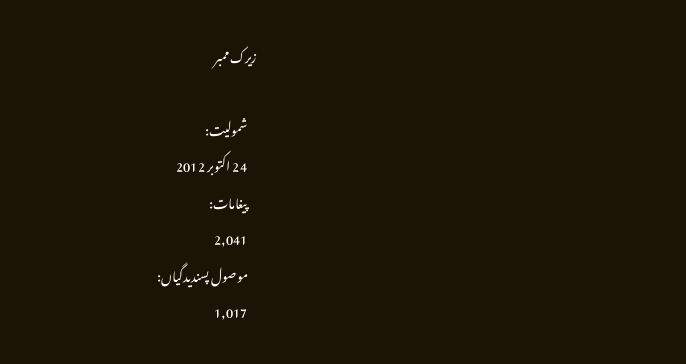زیرک ممبر

    شمولیت:
    24 اکتوبر 2012
    پیغامات:
    2,041
    موصول پسندیدگیاں:
    1,017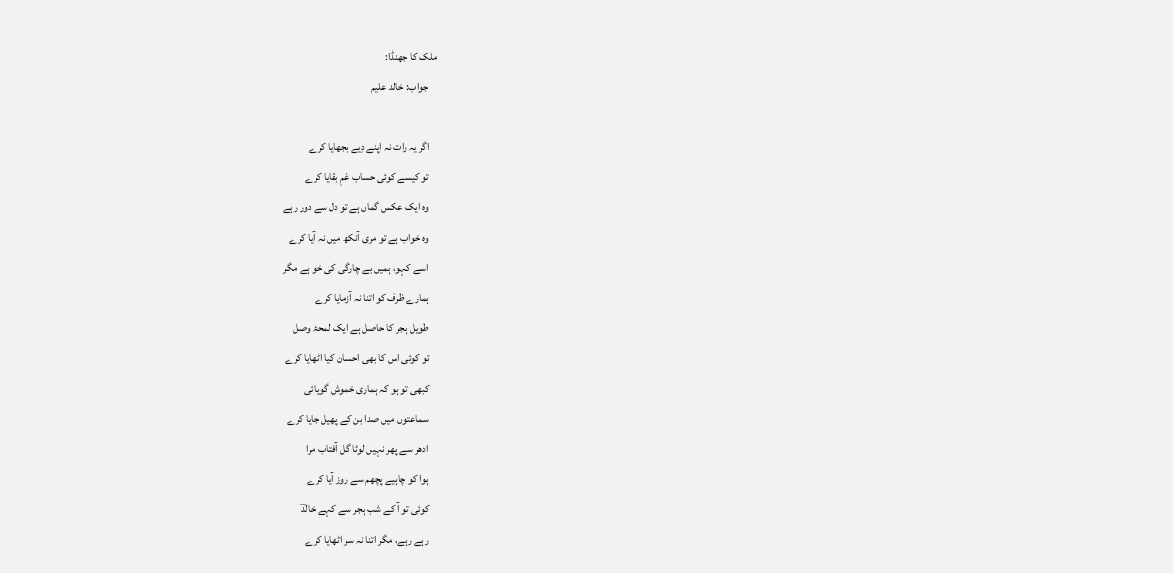ملک کا جھنڈا:
    جواب: خالد علیم

    اگر یہ رات نہ اپنے دِیے بجھایا کرے
    تو کیسے کوئی حساب غمِ بقایا کرے
    وہ ایک عکس گماں ہے تو دل سے دور رہے
    وہ خواب ہے تو مری آنکھ میں نہ آیا کرے
    اسے کہو، ہمیں بے چارگی کی خو ہے مگر
    ہمارے ظرف کو اتنا نہ آزمایا کرے
    طویل ہجر کا حاصل ہے ایک لمحۂ وصل
    تو کوئی اس کا بھی احسان کیا اٹھایا کرے
    کبھی تو ہو کہ ہماری خموش گویائی
    سماعتوں میں صدا بن کے پھیل جایا کرے
    ادھر سے پھر نہیں لوٹا گل آفتاب مرا
    ہوا کو چاہیے پچھم سے روز آیا کرے
    کوئی تو آ کے شب ہجر سے کہے خالدؔ
    رہے رہے، مگر اتنا نہ سر اٹھایا کرے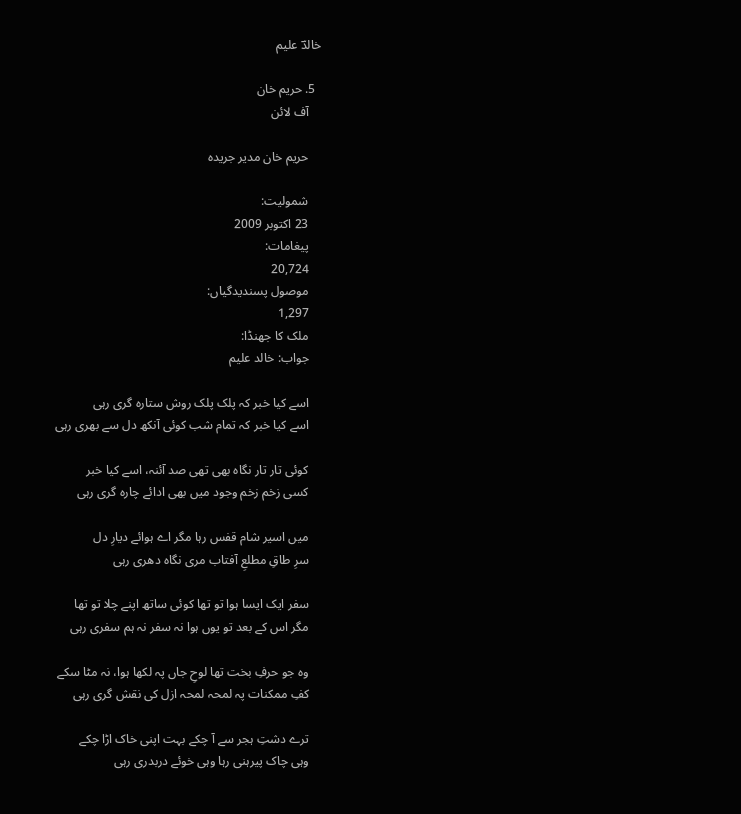خالدؔ علیم

  5. حریم خان
    آف لائن

    حریم خان مدیر جریدہ

    شمولیت:
    23 اکتوبر 2009
    پیغامات:
    20,724
    موصول پسندیدگیاں:
    1,297
    ملک کا جھنڈا:
    جواب: خالد علیم

    اسے کیا خبر کہ پلک پلک روش ستارہ گری رہی
    اسے کیا خبر کہ تمام شب کوئی آنکھ دل سے بھری رہی

    کوئی تار تار نگاہ بھی تھی صد آئنہ، اسے کیا خبر
    کسی زخم زخم وجود میں بھی ادائے چارہ گری رہی

    میں اسیر شام قفس رہا مگر اے ہوائے دیارِ دل
    سرِ طاقِ مطلعِ آفتاب مری نگاہ دھری رہی

    سفر ایک ایسا ہوا تو تھا کوئی ساتھ اپنے چلا تو تھا
    مگر اس کے بعد تو یوں ہوا نہ سفر نہ ہم سفری رہی

    وہ جو حرفِ بخت تھا لوحِ جاں پہ لکھا ہوا، نہ مٹا سکے
    کفِ ممکنات پہ لمحہ لمحہ ازل کی نقش گری رہی

    ترے دشتِ ہجر سے آ چکے بہت اپنی خاک اڑا چکے
    وہی چاک پیرہنی رہا وہی خوئے دربدری رہی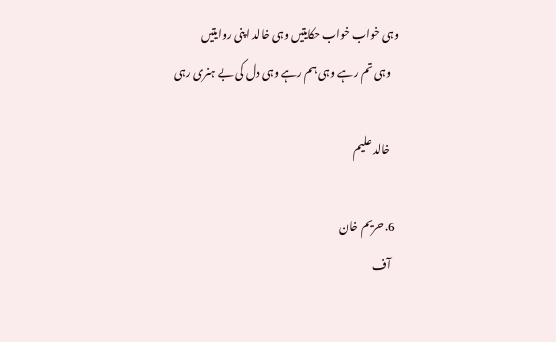وہی خواب خواب حکایتیں وہی خالد اپنی روایتیں
    وہی تم رہے وہی ہم رہے وہی دل کی بے ہنری رہی

    خالد علیم

  6. حریم خان
    آف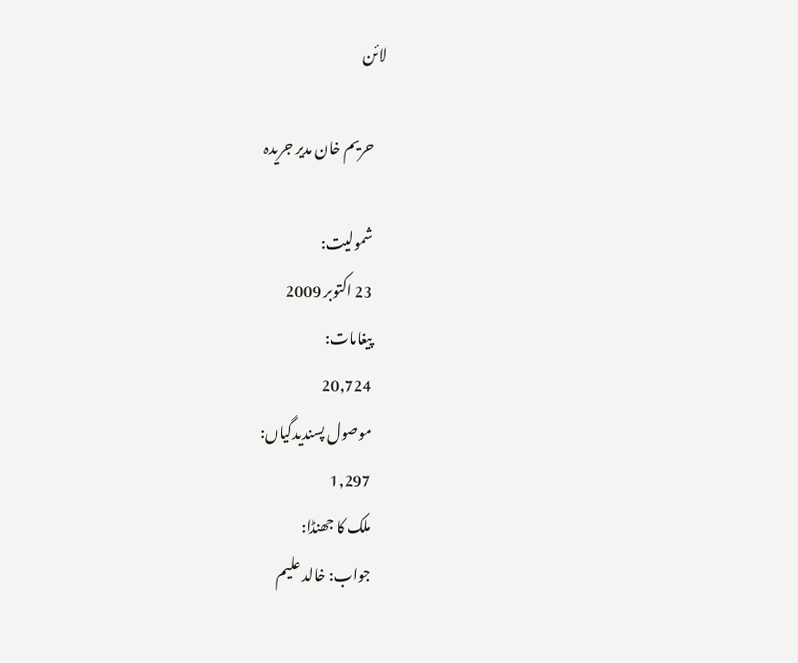لائن

    حریم خان مدیر جریدہ

    شمولیت:
    23 اکتوبر 2009
    پیغامات:
    20,724
    موصول پسندیدگیاں:
    1,297
    ملک کا جھنڈا:
    جواب: خالد علیم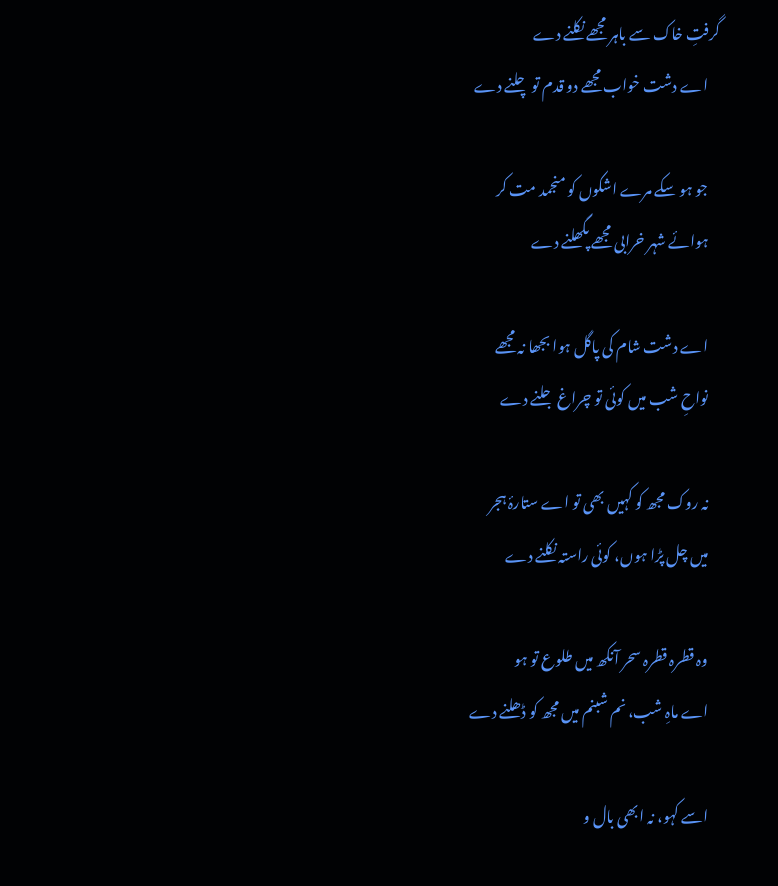گرفتِ خاک سے باہر مجھے نکلنے دے
    اے دشت خواب مجھے دو قدم تو چلنے دے

    جو ہو سکے مرے اشکوں کو منجمد مت کر
    ہوائے شہر خرابی مجھے پگھلنے دے

    اے دشت شام کی پاگل ہوا بجھا نہ مجھے
    نواحِ شب میں کوئی تو چراغ جلنے دے

    نہ روک مجھ کو کہیں بھی تو اے ستارۂ ہجر
    میں چل پڑا ہوں، کوئی راستہ نکلنے دے

    وہ قطرہ قطرہ سحر آنکھ میں طلوع تو ہو
    اے ماہِ شب، نم شبنم میں مجھ کو ڈھلنے دے

    اسے کہو، نہ ابھی بال و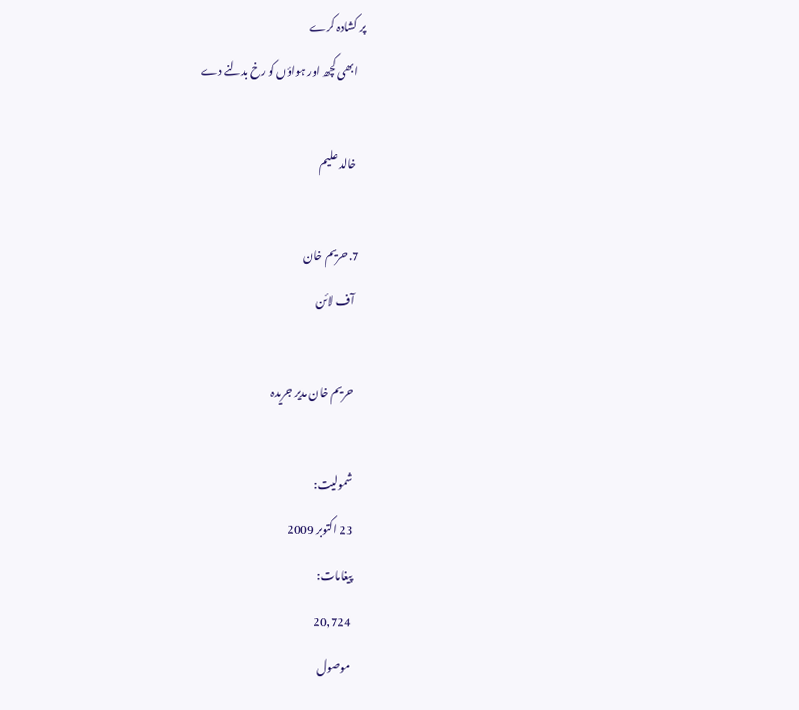پر کشادہ کرے
    ابھی کچھ اور ہواؤں کو رخ بدلنے دے

    خالد علیم

  7. حریم خان
    آف لائن

    حریم خان مدیر جریدہ

    شمولیت:
    23 اکتوبر 2009
    پیغامات:
    20,724
    موصول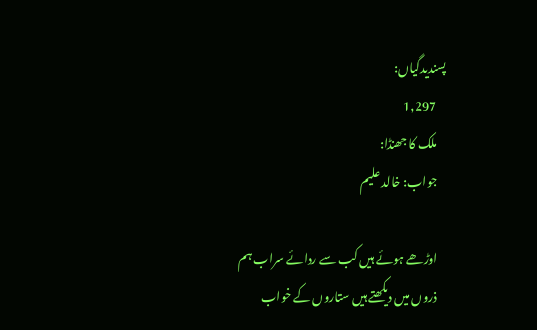پسندیدگیاں:
    1,297
    ملک کا جھنڈا:
    جواب: خالد علیم

    اوڑھے ہوئے ہیں کب سے ردائے سراب ہم
    ذروں میں دیکھتے ہیں ستاروں کے خواب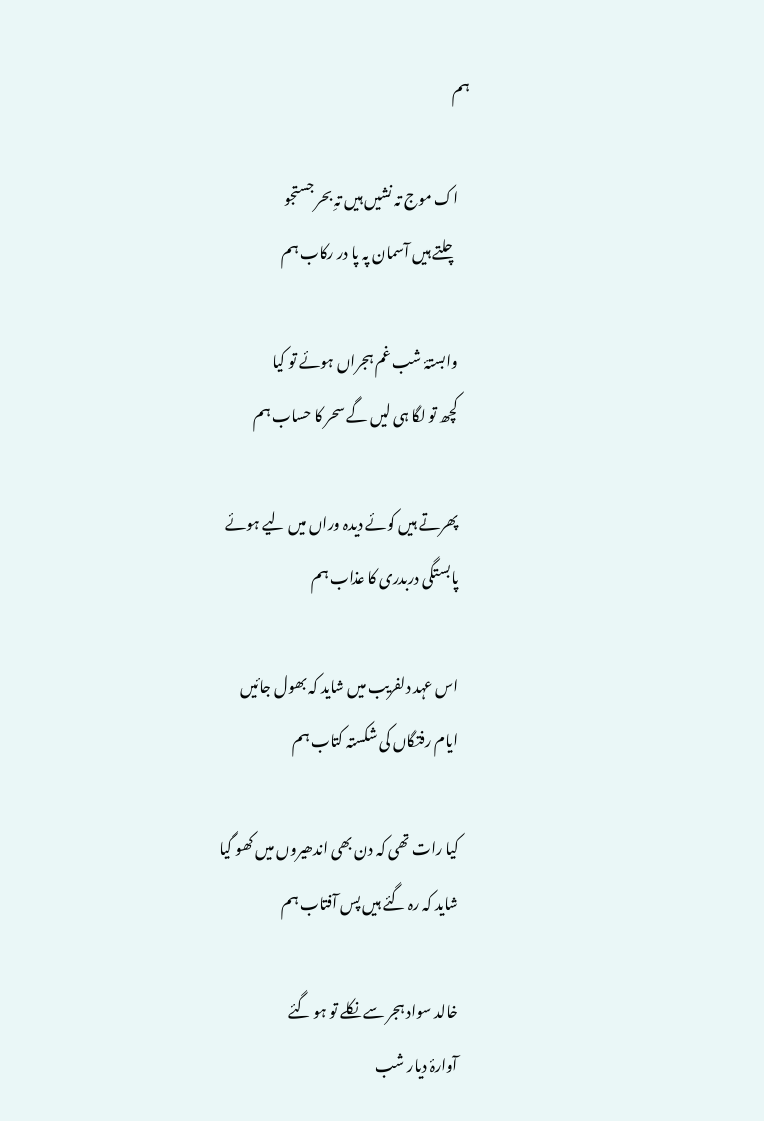ہم

    اک موج تہ نشیں ہیں تہِ بحر جستجو
    چلتے ہیں آسمان پہ پا در رکاب ہم

    وابستۂ شب غم ہجراں ہوئے تو کیا
    کچھ تو لگا ہی لیں گے سحر کا حساب ہم

    پھرتے ہیں کوئے دیدہ وراں میں لیے ہوئے
    پابستگی دربدری کا عذاب ہم

    اس عہد دلفریب میں شاید کہ بھول جائیں
    ایام رفتگاں کی شکستہ کتاب ہم

    کیا رات تھی کہ دن بھی اندھیروں میں کھو گیا
    شاید کہ رہ گئے ہیں پس آفتاب ہم

    خالد سواد ہجر سے نکلے تو ہو گئے
    آوارۂ دیار شب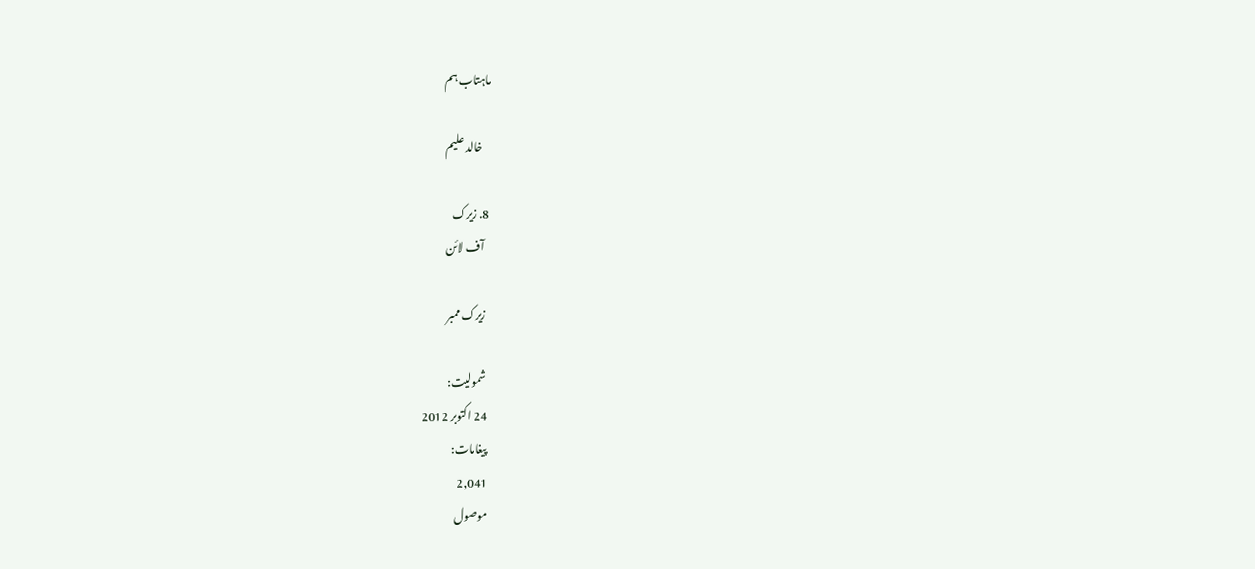ماہتاب ہم

    خالد علیم

  8. زیرک
    آف لائن

    زیرک ممبر

    شمولیت:
    24 اکتوبر 2012
    پیغامات:
    2,041
    موصول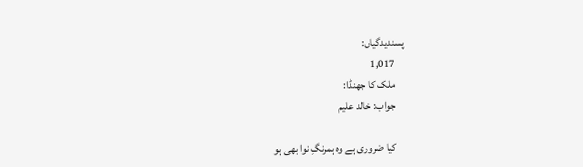پسندیدگیاں:
    1,017
    ملک کا جھنڈا:
    جواب: خالد علیم

    کیا ضروری ہے وہ ہمرنگِ نوا بھی ہو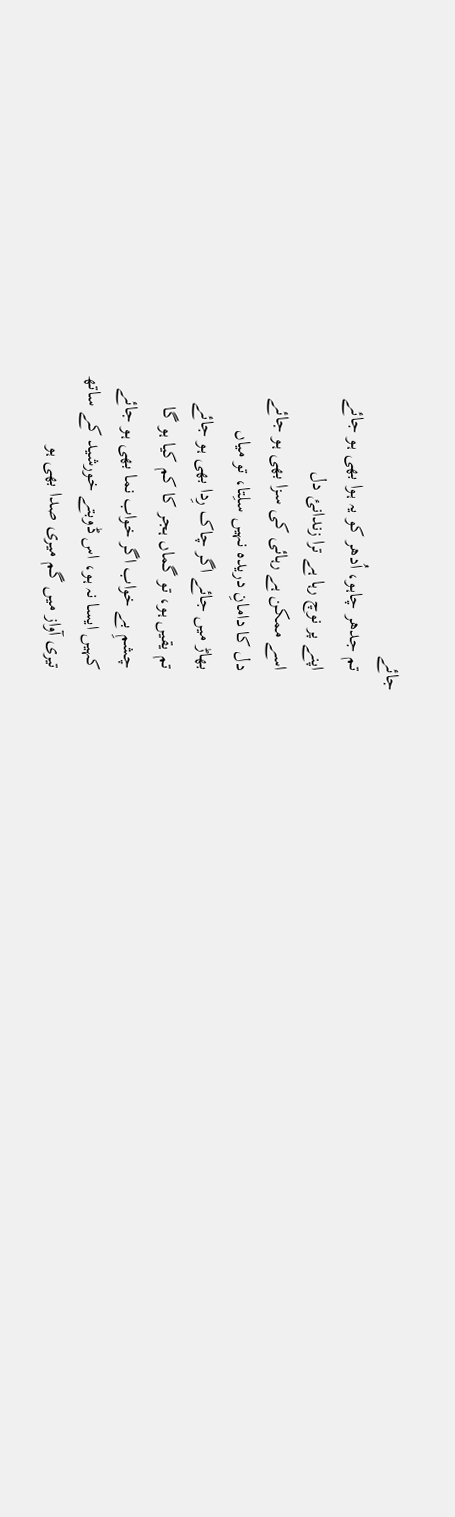جائے
    تم جدھر چاہو، اُدھر کو یہ ہوا بھی ہو جائے
    اپنے پر نوچ رہا ہے ترا زندانئ دل
    اسے ممکن ہے رہائی کی سزا بھی ہو جائے
    دل کا دامانِ دریدہ نہیں سلِتا، تو میاں
    بھاڑ میں جائے اگر چاک رِدا بھی ہو جائے
    تم یقیں ہو، تو گماں ہجر کا کم کیا ہو گا
    چشمِ بے خواب اگر خواب نما بھی ہو جائے
    کہیں ایسا نہ ہو، اس ڈوبتے خورشید کے ساتھ
    تیری آواز میں گم میری صدا بھی ہو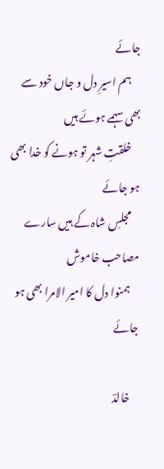جائے
    ہم اسیرِ دل و جاں خود سے بھی سہمے ہوئے ہیں
    خلقتِ شہر تو ہونے کو خدا بھی ہو جائے
    مجلسِ شاہ کے ہیں سارے مصاحب خاموش
    ہمنوا دل کا امیر الامرا بھی ہو جائے

    خالدؔ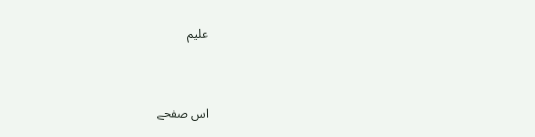علیم


اس صفحے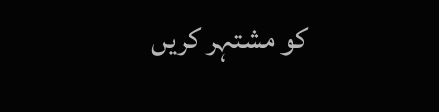کو مشتہر کریں